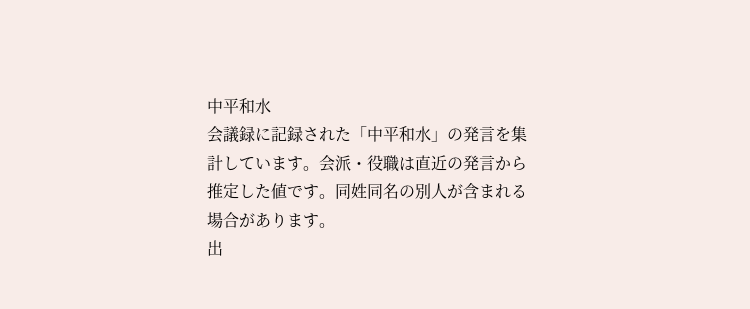中平和水
会議録に記録された「中平和水」の発言を集計しています。会派・役職は直近の発言から推定した値です。同姓同名の別人が含まれる場合があります。
出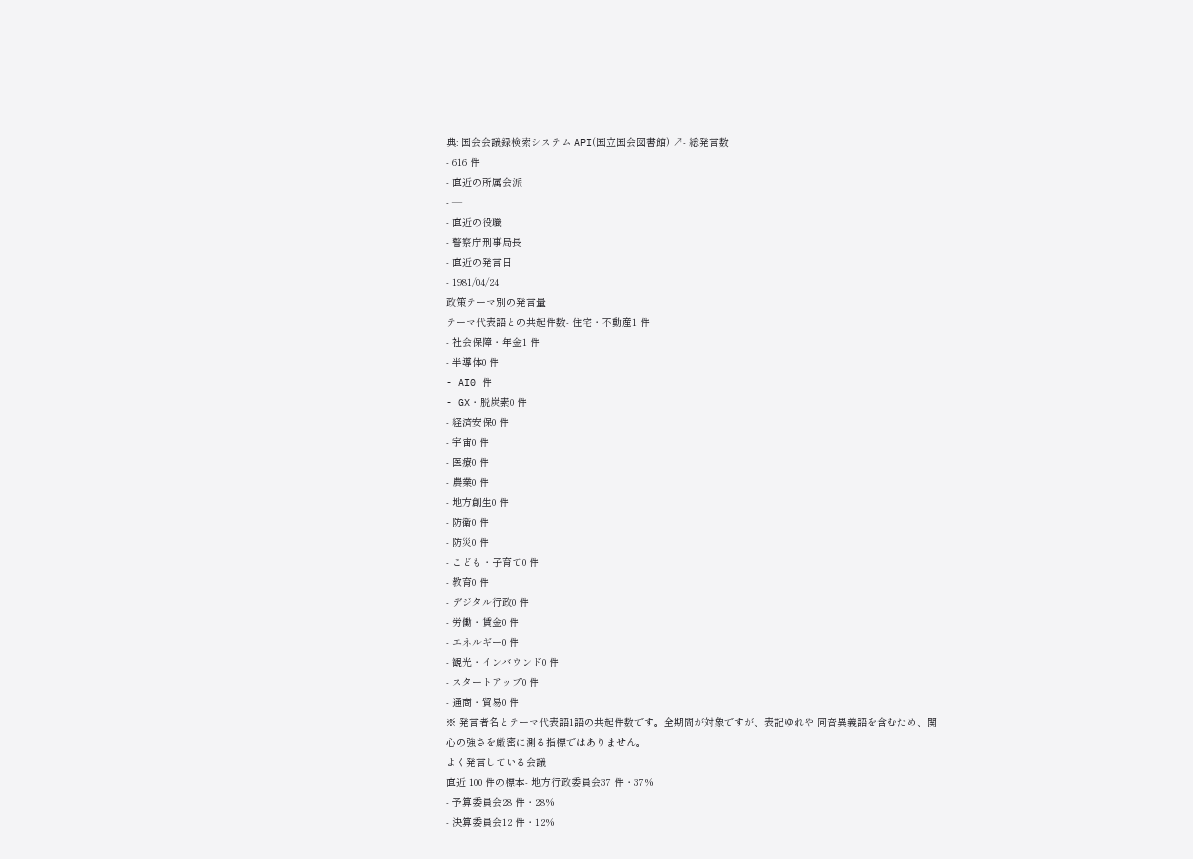典: 国会会議録検索システム API(国立国会図書館) ↗- 総発言数
- 616 件
- 直近の所属会派
- —
- 直近の役職
- 警察庁刑事局長
- 直近の発言日
- 1981/04/24
政策テーマ別の発言量
テーマ代表語との共起件数- 住宅・不動産1 件
- 社会保障・年金1 件
- 半導体0 件
- AI0 件
- GX・脱炭素0 件
- 経済安保0 件
- 宇宙0 件
- 医療0 件
- 農業0 件
- 地方創生0 件
- 防衛0 件
- 防災0 件
- こども・子育て0 件
- 教育0 件
- デジタル行政0 件
- 労働・賃金0 件
- エネルギー0 件
- 観光・インバウンド0 件
- スタートアップ0 件
- 通商・貿易0 件
※ 発言者名とテーマ代表語1語の共起件数です。全期間が対象ですが、表記ゆれや 同音異義語を含むため、関心の強さを厳密に測る指標ではありません。
よく発言している会議
直近 100 件の標本- 地方行政委員会37 件・37%
- 予算委員会28 件・28%
- 決算委員会12 件・12%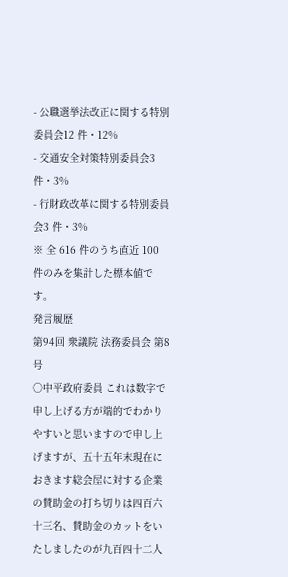- 公職選挙法改正に関する特別委員会12 件・12%
- 交通安全対策特別委員会3 件・3%
- 行財政改革に関する特別委員会3 件・3%
※ 全 616 件のうち直近 100 件のみを集計した標本値です。
発言履歴
第94回 衆議院 法務委員会 第8号
○中平政府委員 これは数字で申し上げる方が端的でわかりやすいと思いますので申し上げますが、五十五年末現在におきます総会屋に対する企業の賛助金の打ち切りは四百六十三名、賛助金のカットをいたしましたのが九百四十二人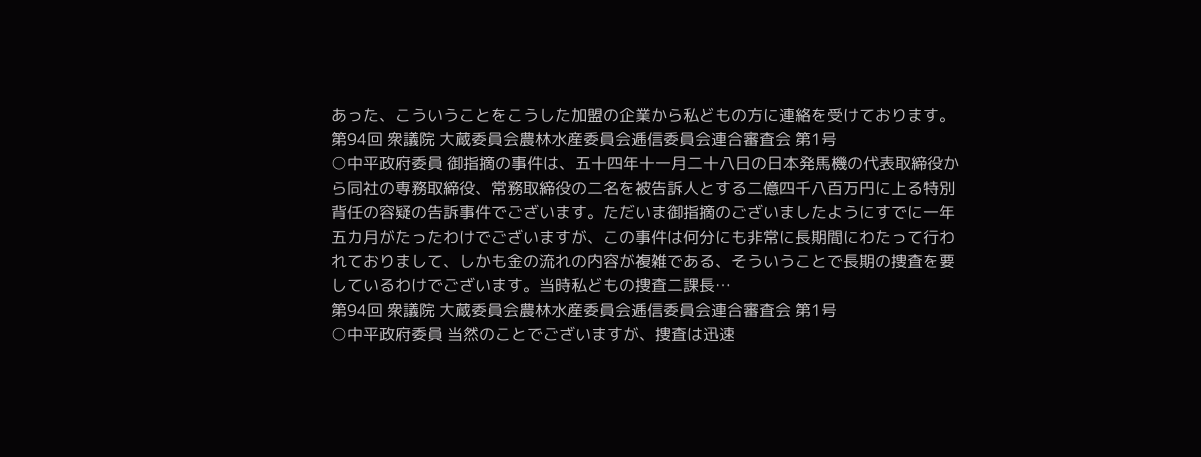あった、こういうことをこうした加盟の企業から私どもの方に連絡を受けております。
第94回 衆議院 大蔵委員会農林水産委員会逓信委員会連合審査会 第1号
○中平政府委員 御指摘の事件は、五十四年十一月二十八日の日本発馬機の代表取締役から同社の専務取締役、常務取締役の二名を被告訴人とする二億四千八百万円に上る特別背任の容疑の告訴事件でございます。ただいま御指摘のございましたようにすでに一年五カ月がたったわけでございますが、この事件は何分にも非常に長期間にわたって行われておりまして、しかも金の流れの内容が複雑である、そういうことで長期の捜査を要しているわけでございます。当時私どもの捜査二課長…
第94回 衆議院 大蔵委員会農林水産委員会逓信委員会連合審査会 第1号
○中平政府委員 当然のことでございますが、捜査は迅速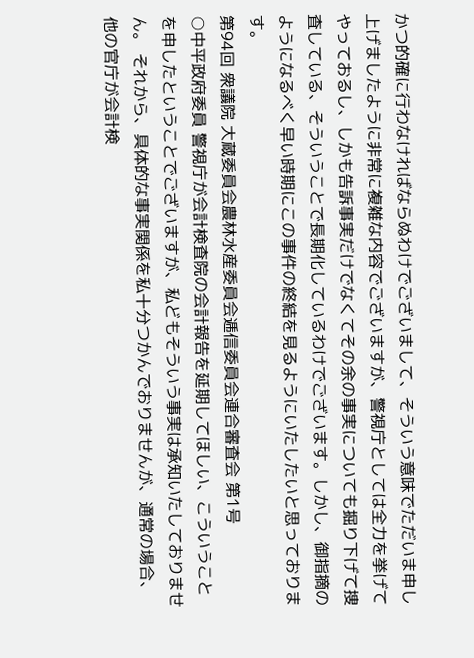かつ的確に行わなければならぬわけでございまして、そういう意味でただいま申し上げましたように非常に複雑な内容でございますが、警視庁としては全力を挙げてやっておるし、しかも告訴事実だけでなくてその余の事実についても掘り下げて捜査している、そういうことで長期化しているわけでございます。しかし、御指摘のようになるべく早い時期にこの事件の終結を見るようにいたしたいと思っております。
第94回 衆議院 大蔵委員会農林水産委員会逓信委員会連合審査会 第1号
○中平政府委員 警視庁が会計検査院の会計報告を延期してほしい、こういうことを申したということでございますが、私どもそういう事実は承知いたしておりません。 それから、具体的な事実関係を私十分つかんでおりませんが、通常の場合、他の官庁が会計検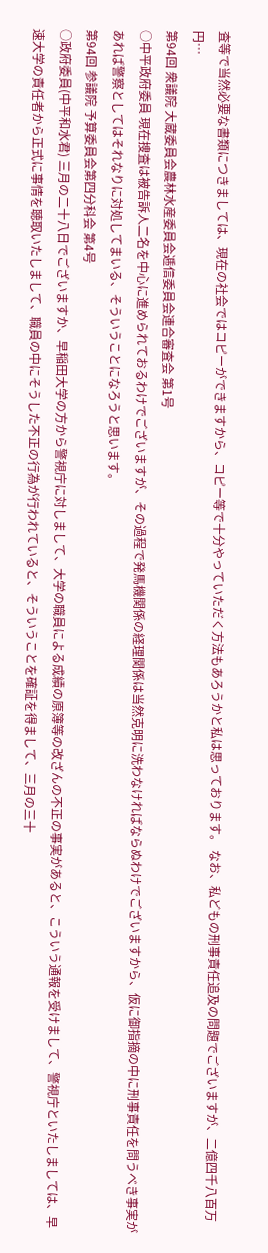査等で当然必要な書類につきましては、現在の社会ではコピーができますから、コピー等で十分やっていただく方法もあろうかと私は思っております。 なお、私どもの刑事責任追及の問題でございますが、二億四千八百万円…
第94回 衆議院 大蔵委員会農林水産委員会逓信委員会連合審査会 第1号
○中平政府委員 現在捜査は被告訴人二名を中心に進められておるわけでございますが、その過程で発馬機関係の経理関係は当然克明に洗わなければならぬわけでございますから、仮に御指摘の中に刑事責任を問うべき事実があれば警察としてはそれなりに対処してまいる、そういうことになろうと思います。
第94回 参議院 予算委員会第四分科会 第4号
○政府委員(中平和水君) 三月の二十八日でございますか、早稲田大学の方から警視庁に対しまして、大学の職員による成績の原簿等の改ざんの不正の事実があると、こういう通報を受けまして、警視庁といたしましては、早速大学の責任者から正式に事情を聴取いたしまして、職員の中にそうした不正の行為が行われていると、そういうことを確証を得まして、三月の三十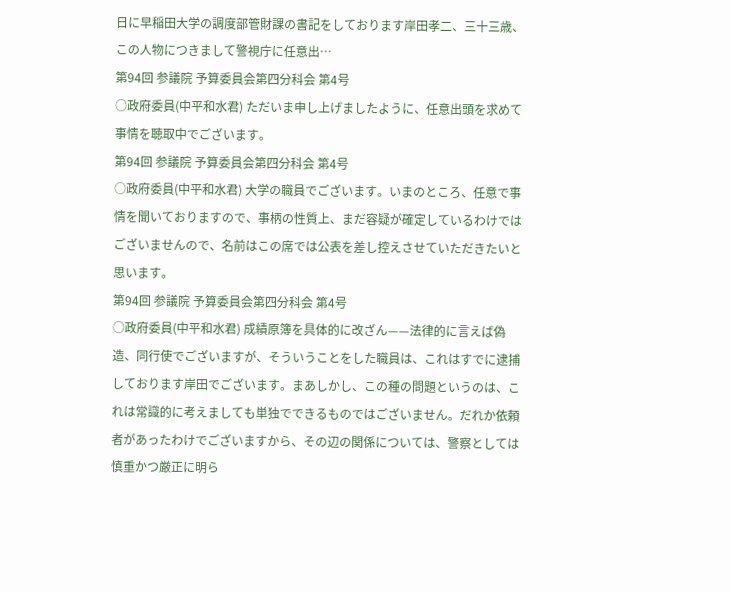日に早稲田大学の調度部管財課の書記をしております岸田孝二、三十三歳、この人物につきまして警視庁に任意出…
第94回 参議院 予算委員会第四分科会 第4号
○政府委員(中平和水君) ただいま申し上げましたように、任意出頭を求めて事情を聴取中でございます。
第94回 参議院 予算委員会第四分科会 第4号
○政府委員(中平和水君) 大学の職員でございます。いまのところ、任意で事情を聞いておりますので、事柄の性質上、まだ容疑が確定しているわけではございませんので、名前はこの席では公表を差し控えさせていただきたいと思います。
第94回 参議院 予算委員会第四分科会 第4号
○政府委員(中平和水君) 成績原簿を具体的に改ざん——法律的に言えば偽造、同行使でございますが、そういうことをした職員は、これはすでに逮捕しております岸田でございます。まあしかし、この種の問題というのは、これは常識的に考えましても単独でできるものではございません。だれか依頼者があったわけでございますから、その辺の関係については、警察としては慎重かつ厳正に明ら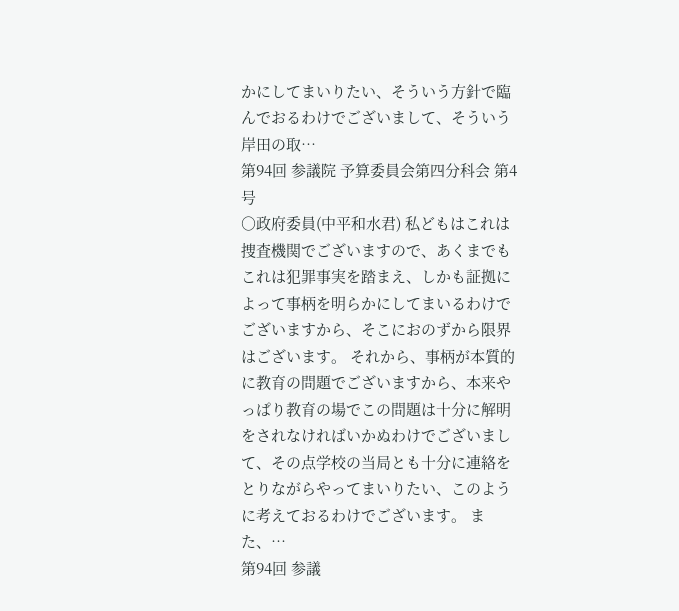かにしてまいりたい、そういう方針で臨んでおるわけでございまして、そういう岸田の取…
第94回 参議院 予算委員会第四分科会 第4号
○政府委員(中平和水君) 私どもはこれは捜査機関でございますので、あくまでもこれは犯罪事実を踏まえ、しかも証拠によって事柄を明らかにしてまいるわけでございますから、そこにおのずから限界はございます。 それから、事柄が本質的に教育の問題でございますから、本来やっぱり教育の場でこの問題は十分に解明をされなければいかぬわけでございまして、その点学校の当局とも十分に連絡をとりながらやってまいりたい、このように考えておるわけでございます。 また、…
第94回 参議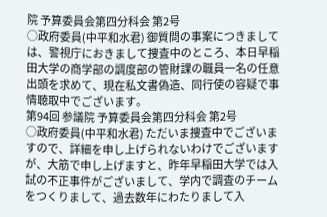院 予算委員会第四分科会 第2号
○政府委員(中平和水君) 御質問の事案につきましては、警視庁におきまして捜査中のところ、本日早稲田大学の商学部の調度部の管財課の職員一名の任意出頭を求めて、現在私文書偽造、同行使の容疑で事情聴取中でございます。
第94回 参議院 予算委員会第四分科会 第2号
○政府委員(中平和水君) ただいま捜査中でございますので、詳細を申し上げられないわけでございますが、大筋で申し上げますと、昨年早稲田大学では入試の不正事件がございまして、学内で調査のチームをつくりまして、過去数年にわたりまして入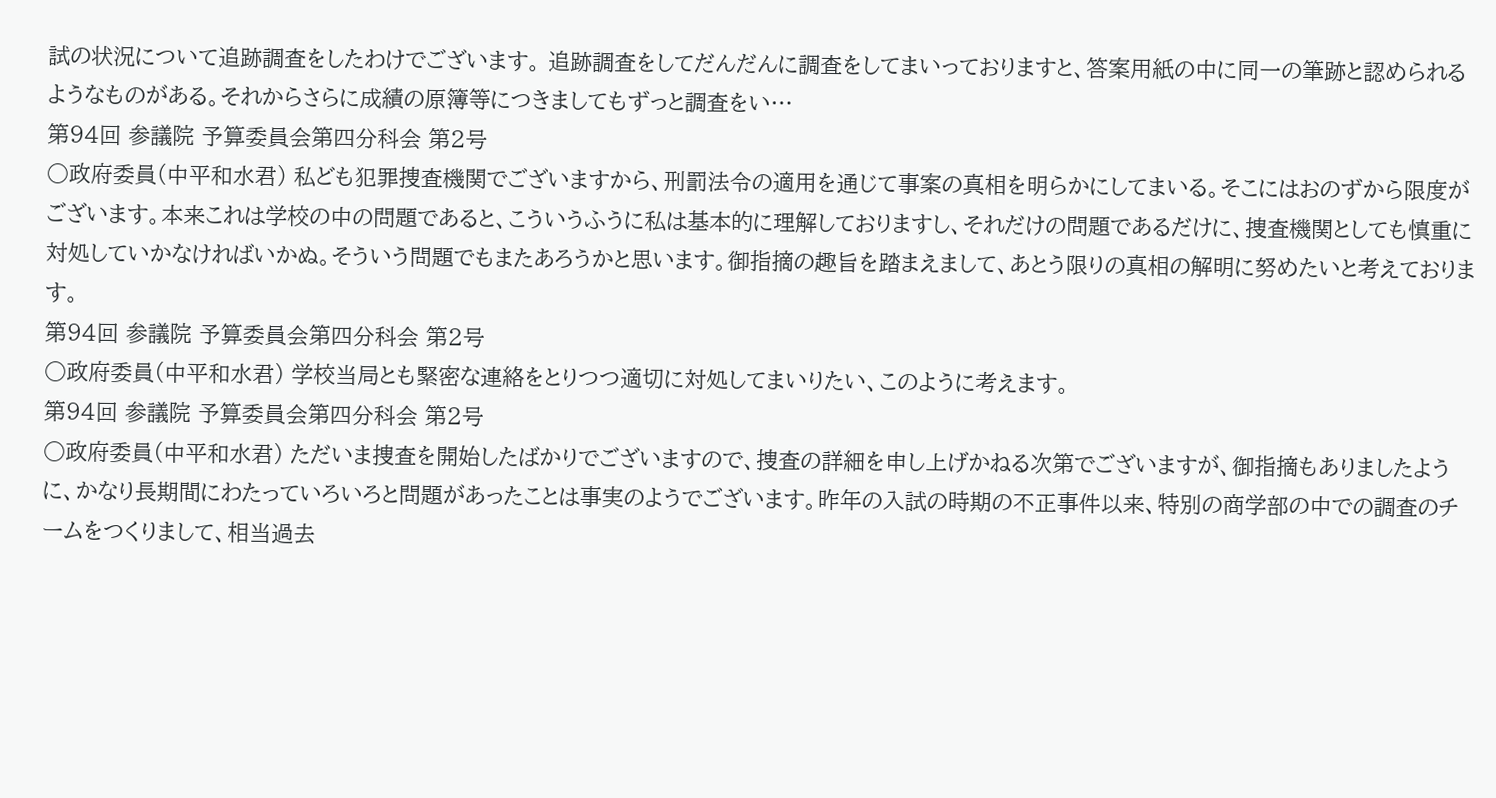試の状況について追跡調査をしたわけでございます。 追跡調査をしてだんだんに調査をしてまいっておりますと、答案用紙の中に同一の筆跡と認められるようなものがある。それからさらに成績の原簿等につきましてもずっと調査をい…
第94回 参議院 予算委員会第四分科会 第2号
○政府委員(中平和水君) 私ども犯罪捜査機関でございますから、刑罰法令の適用を通じて事案の真相を明らかにしてまいる。そこにはおのずから限度がございます。本来これは学校の中の問題であると、こういうふうに私は基本的に理解しておりますし、それだけの問題であるだけに、捜査機関としても慎重に対処していかなければいかぬ。そういう問題でもまたあろうかと思います。御指摘の趣旨を踏まえまして、あとう限りの真相の解明に努めたいと考えております。
第94回 参議院 予算委員会第四分科会 第2号
○政府委員(中平和水君) 学校当局とも緊密な連絡をとりつつ適切に対処してまいりたい、このように考えます。
第94回 参議院 予算委員会第四分科会 第2号
○政府委員(中平和水君) ただいま捜査を開始したばかりでございますので、捜査の詳細を申し上げかねる次第でございますが、御指摘もありましたように、かなり長期間にわたっていろいろと問題があったことは事実のようでございます。昨年の入試の時期の不正事件以来、特別の商学部の中での調査のチームをつくりまして、相当過去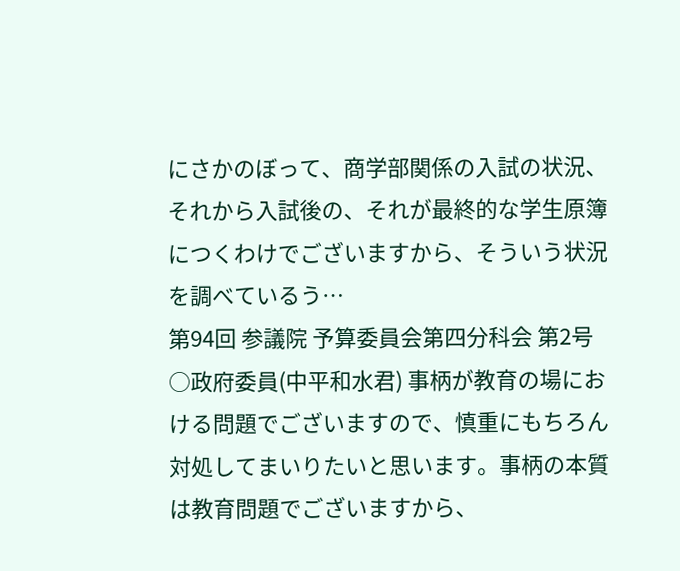にさかのぼって、商学部関係の入試の状況、それから入試後の、それが最終的な学生原簿につくわけでございますから、そういう状況を調べているう…
第94回 参議院 予算委員会第四分科会 第2号
○政府委員(中平和水君) 事柄が教育の場における問題でございますので、慎重にもちろん対処してまいりたいと思います。事柄の本質は教育問題でございますから、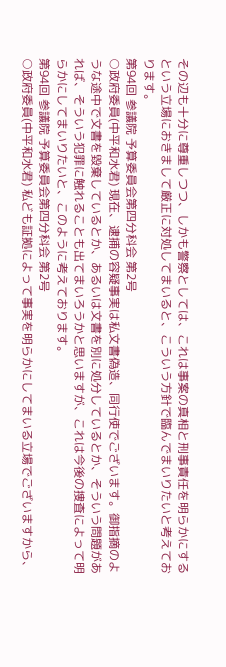その辺も十分に尊重しつつ、しかも警察としては、これは事案の真相と刑事責任を明らかにするという立場におきまして厳正に対処してまいると、こういう方針で臨んでまいりたいと考えております。
第94回 参議院 予算委員会第四分科会 第2号
○政府委員(中平和水君) 現在、逮捕の容疑事実は私文書偽造、同行使でございます。御指摘のような途中で文書を毀棄しているとか、あるいは文書を別に処分しているとか、そういう問題があれば、そういう犯罪に触れることも出てまいろうかと思いますが、これは今後の捜査によって明らかにしてまいりたいと、このように考えております。
第94回 参議院 予算委員会第四分科会 第2号
○政府委員(中平和水君) 私ども証拠によって事実を明らかにしてまいる立場でございますから、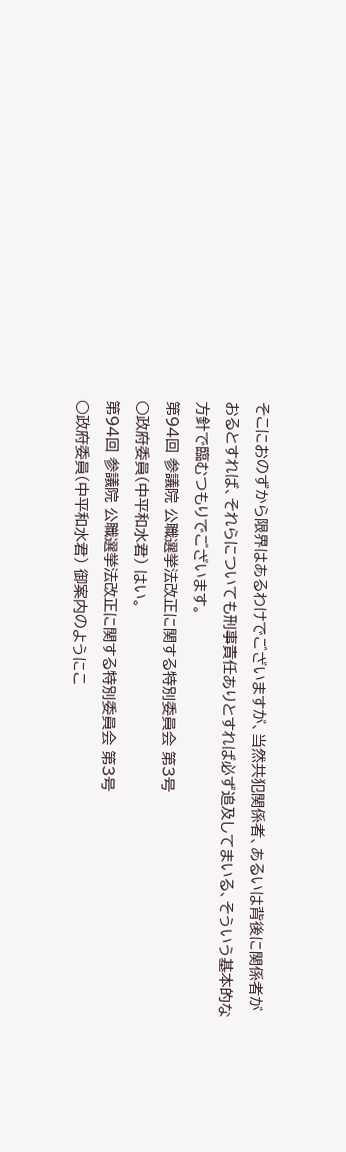そこにおのずから限界はあるわけでございますが、当然共犯関係者、あるいは背後に関係者がおるとすれば、それらについても刑事責任ありとすれば必ず追及してまいる、そういう基本的な方針で臨むつもりでございます。
第94回 参議院 公職選挙法改正に関する特別委員会 第3号
○政府委員(中平和水君) はい。
第94回 参議院 公職選挙法改正に関する特別委員会 第3号
○政府委員(中平和水君) 御案内のようにこ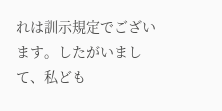れは訓示規定でございます。したがいまして、私ども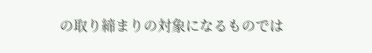の取り締まりの対象になるものでは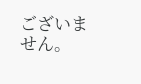ございません。